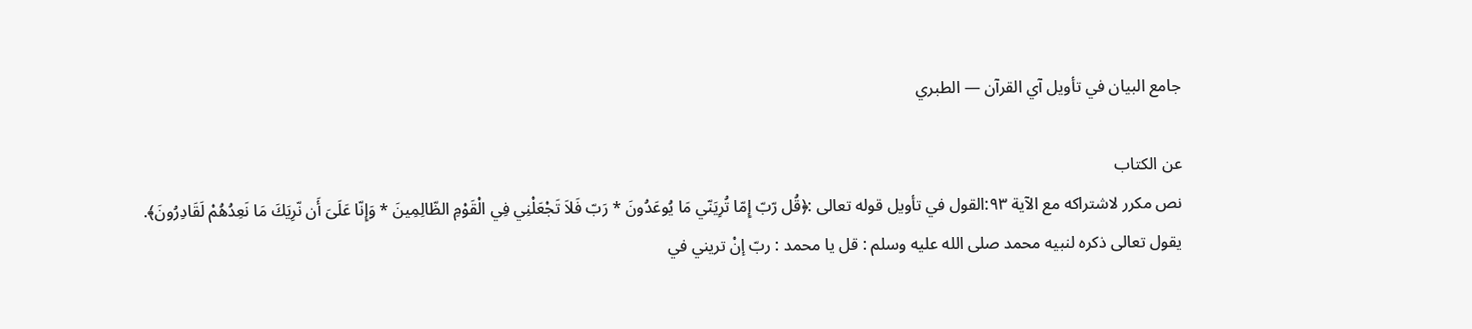جامع البيان في تأويل آي القرآن — الطبري

عن الكتاب
نص مكرر لاشتراكه مع الآية ٩٣:القول في تأويل قوله تعالى :﴿قُل رّبّ إِمّا تُرِيَنّي مَا يُوعَدُونَ * رَبّ فَلاَ تَجْعَلْنِي فِي الْقَوْمِ الظّالِمِينَ * وَإِنّا عَلَىَ أَن نّرِيَكَ مَا نَعِدُهُمْ لَقَادِرُونَ﴾.
يقول تعالى ذكره لنبيه محمد صلى الله عليه وسلم : قل يا محمد : ربّ إنْ تريني في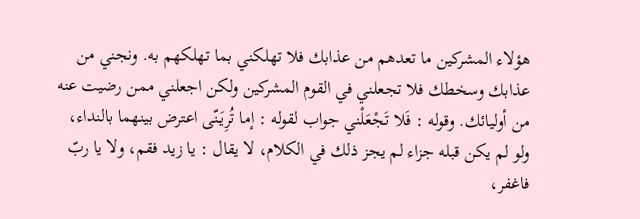هؤلاء المشركين ما تعدهم من عذابك فلا تهلكني بما تهلكهم به. ونجني من عذابك وسخطك فلا تجعلني في القوم المشركين ولكن اجعلني ممن رضيت عنه من أوليائك. وقوله : فَلا تَجْعَلْني جواب لقوله : إما تُرِيَنّى اعترض بينهما بالنداء، ولو لم يكن قبله جزاء لم يجز ذلك في الكلام، لا يقال : يا زيد فقم، ولا يا ربّ فاغفر،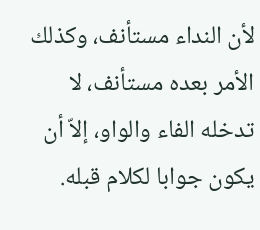لأن النداء مستأنف، وكذلك الأمر بعده مستأنف، لا تدخله الفاء والواو، إلاّ أن يكون جوابا لكلام قبله.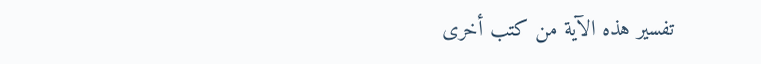تفسير هذه الآية من كتب أخرى